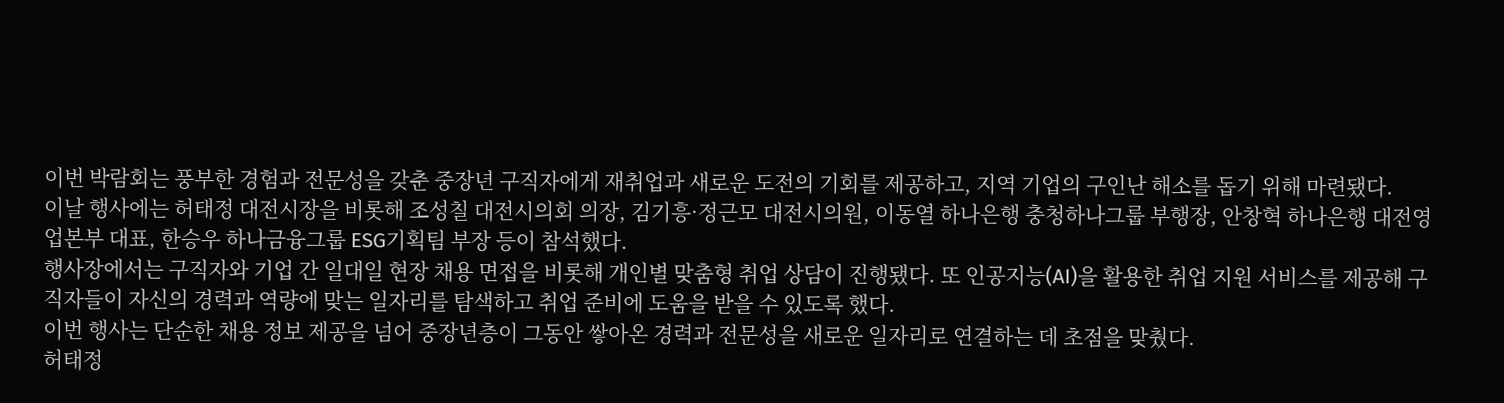이번 박람회는 풍부한 경험과 전문성을 갖춘 중장년 구직자에게 재취업과 새로운 도전의 기회를 제공하고, 지역 기업의 구인난 해소를 돕기 위해 마련됐다.
이날 행사에는 허태정 대전시장을 비롯해 조성칠 대전시의회 의장, 김기흥·정근모 대전시의원, 이동열 하나은행 충청하나그룹 부행장, 안창혁 하나은행 대전영업본부 대표, 한승우 하나금융그룹 ESG기획팀 부장 등이 참석했다.
행사장에서는 구직자와 기업 간 일대일 현장 채용 면접을 비롯해 개인별 맞춤형 취업 상담이 진행됐다. 또 인공지능(AI)을 활용한 취업 지원 서비스를 제공해 구직자들이 자신의 경력과 역량에 맞는 일자리를 탐색하고 취업 준비에 도움을 받을 수 있도록 했다.
이번 행사는 단순한 채용 정보 제공을 넘어 중장년층이 그동안 쌓아온 경력과 전문성을 새로운 일자리로 연결하는 데 초점을 맞췄다.
허태정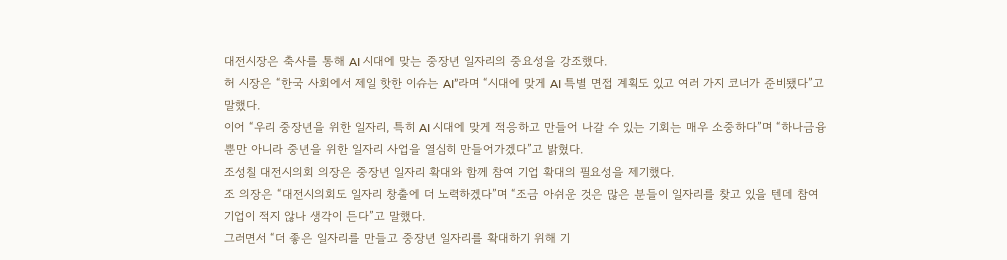대전시장은 축사를 통해 AI 시대에 맞는 중장년 일자리의 중요성을 강조했다.
허 시장은 “한국 사회에서 제일 핫한 이슈는 AI”라며 “시대에 맞게 AI 특별 면접 계획도 있고 여러 가지 코너가 준비됐다”고 말했다.
이어 “우리 중장년을 위한 일자리, 특히 AI 시대에 맞게 적응하고 만들어 나갈 수 있는 기회는 매우 소중하다”며 “하나금융뿐만 아니라 중년을 위한 일자리 사업을 열심히 만들어가겠다”고 밝혔다.
조성칠 대전시의회 의장은 중장년 일자리 확대와 함께 참여 기업 확대의 필요성을 제기했다.
조 의장은 “대전시의회도 일자리 창출에 더 노력하겠다”며 “조금 아쉬운 것은 많은 분들이 일자리를 찾고 있을 텐데 참여 기업이 적지 않나 생각이 든다”고 말했다.
그러면서 “더 좋은 일자리를 만들고 중장년 일자리를 확대하기 위해 기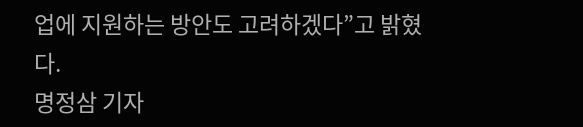업에 지원하는 방안도 고려하겠다”고 밝혔다.
명정삼 기자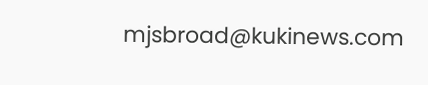mjsbroad@kukinews.com